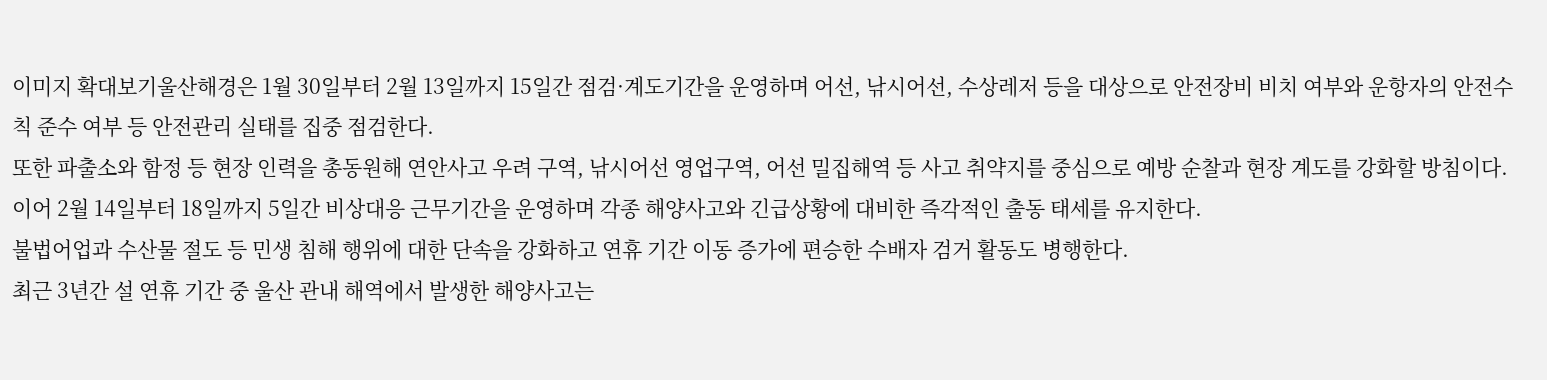이미지 확대보기울산해경은 1월 30일부터 2월 13일까지 15일간 점검·계도기간을 운영하며 어선, 낚시어선, 수상레저 등을 대상으로 안전장비 비치 여부와 운항자의 안전수칙 준수 여부 등 안전관리 실태를 집중 점검한다.
또한 파출소와 함정 등 현장 인력을 총동원해 연안사고 우려 구역, 낚시어선 영업구역, 어선 밀집해역 등 사고 취약지를 중심으로 예방 순찰과 현장 계도를 강화할 방침이다.
이어 2월 14일부터 18일까지 5일간 비상대응 근무기간을 운영하며 각종 해양사고와 긴급상황에 대비한 즉각적인 출동 태세를 유지한다.
불법어업과 수산물 절도 등 민생 침해 행위에 대한 단속을 강화하고 연휴 기간 이동 증가에 편승한 수배자 검거 활동도 병행한다.
최근 3년간 설 연휴 기간 중 울산 관내 해역에서 발생한 해양사고는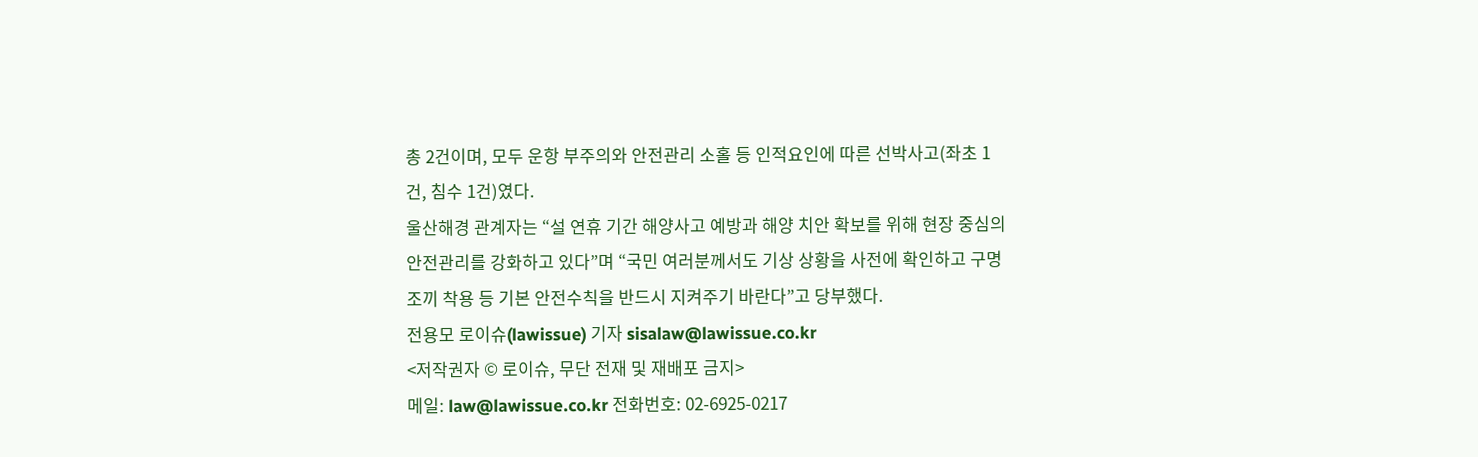총 2건이며, 모두 운항 부주의와 안전관리 소홀 등 인적요인에 따른 선박사고(좌초 1건, 침수 1건)였다.
울산해경 관계자는 “설 연휴 기간 해양사고 예방과 해양 치안 확보를 위해 현장 중심의 안전관리를 강화하고 있다”며 “국민 여러분께서도 기상 상황을 사전에 확인하고 구명조끼 착용 등 기본 안전수칙을 반드시 지켜주기 바란다”고 당부했다.
전용모 로이슈(lawissue) 기자 sisalaw@lawissue.co.kr
<저작권자 © 로이슈, 무단 전재 및 재배포 금지>
메일: law@lawissue.co.kr 전화번호: 02-6925-0217